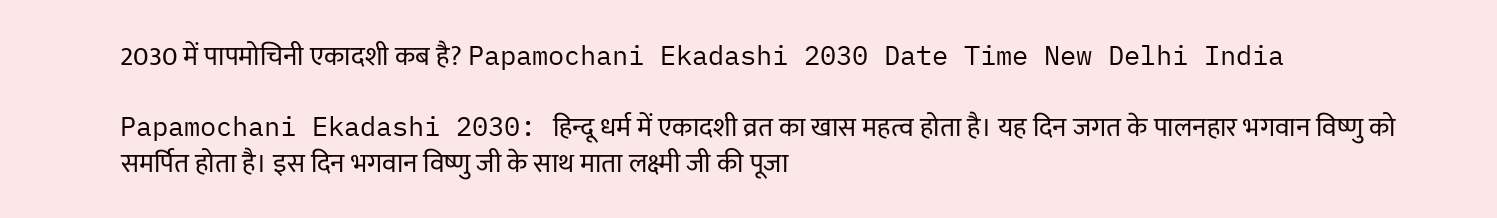2030 में पापमोचिनी एकादशी कब है? Papamochani Ekadashi 2030 Date Time New Delhi India

Papamochani Ekadashi 2030: हिन्दू धर्म में एकादशी व्रत का खास महत्व होता है। यह दिन जगत के पालनहार भगवान विष्णु को समर्पित होता है। इस दिन भगवान विष्णु जी के साथ माता लक्ष्मी जी की पूजा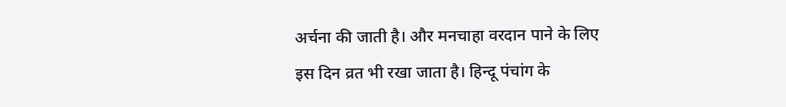अर्चना की जाती है। और मनचाहा वरदान पाने के लिए इस दिन व्रत भी रखा जाता है। हिन्दू पंचांग के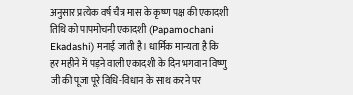अनुसार प्रत्येक वर्ष चैत्र मास के कृष्ण पक्ष की एकादशी तिथि को पापमोचनी एकादशी (Papamochani Ekadashi) मनाई जाती है। धार्मिक मान्यता है कि हर महीने में पड़ने वाली एकादशी के दिन भगवान विष्णु जी की पूजा पूरे विधि-विधान के साथ करने पर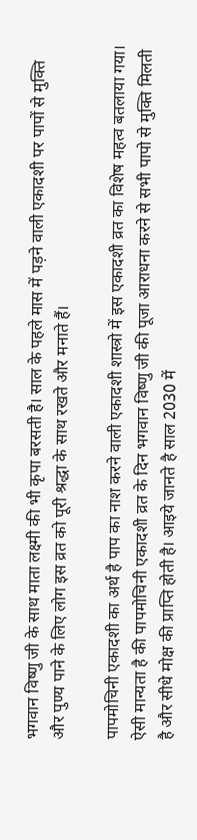भगवान विष्णु जी के साथ माता लक्ष्मी की भी कृपा बरसती है। साल के पहले मास में पड़ने वाली एकादशी पर पापों से मुक्ति और पुण्य पाने के लिए लोग इस व्रत को पूरी श्रद्धा के साथ रखते और मनाते हैं।

पापमोचिनी एकादशी का अर्थ है पाप का नाश करने वाली एकादशी शास्त्रो में इस एकादशी व्रत का विशेष महत्व बतलाया गया। ऐसी मान्यता है की पापमोचिनी एकादशी व्रत के दिन भगवान विष्णु जी की पूजा आराधना करने से सभी पापो से मुक्ति मिलती है और सीधे मोक्ष की प्राप्ति होती है। आइये जानते है साल 2030 में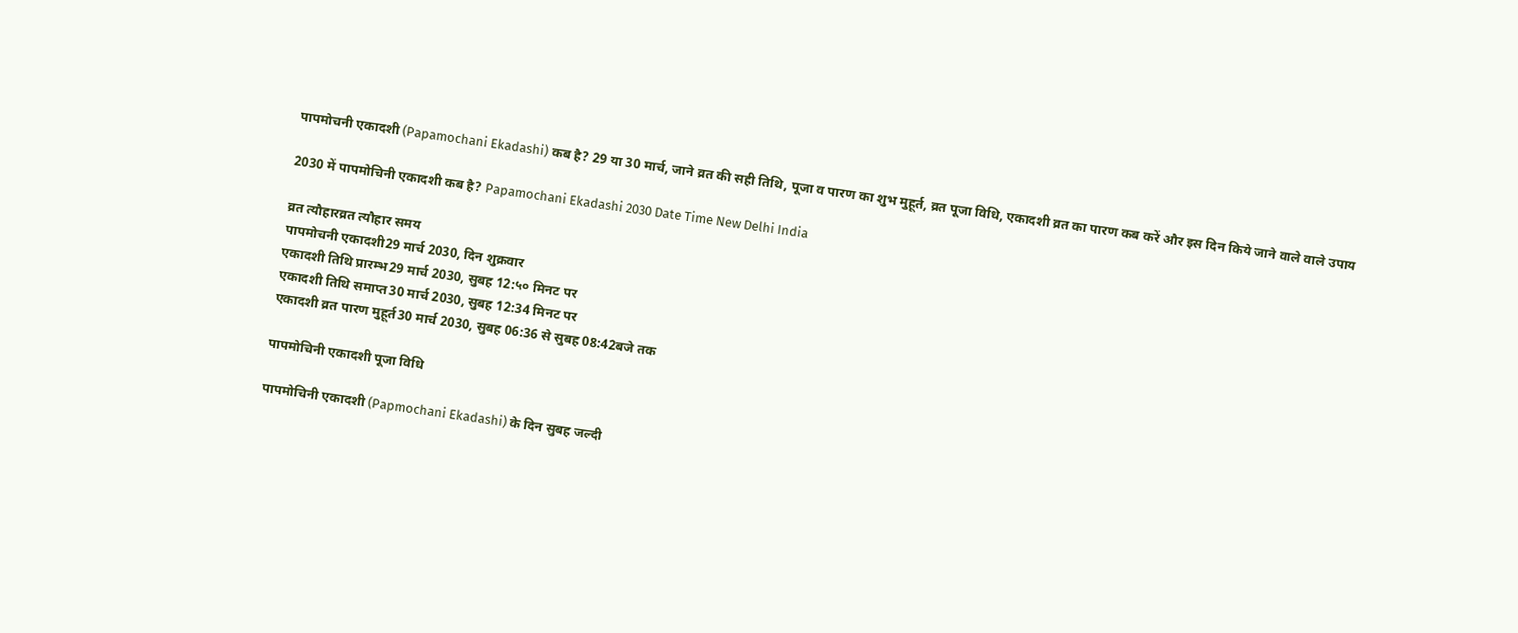पापमोचनी एकादशी (Papamochani Ekadashi) कब है? 29 या 30 मार्च, जाने व्रत की सही तिथि, पूजा व पारण का शुभ मुहूर्त, व्रत पूजा विधि, एकादशी व्रत का पारण कब करें और इस दिन किये जाने वाले वाले उपाय

2030 में पापमोचिनी एकादशी कब है? Papamochani Ekadashi 2030 Date Time New Delhi India

व्रत त्यौहारव्रत त्यौहार समय
पापमोचनी एकादशी29 मार्च 2030, दिन शुक्रवार
एकादशी तिथि प्रारम्भ29 मार्च 2030, सुबह 12:५० मिनट पर
एकादशी तिथि समाप्त30 मार्च 2030, सुबह 12:34 मिनट पर
एकादशी व्रत पारण मुहूर्त30 मार्च 2030, सुबह 06:36 से सुबह 08:42बजे तक

पापमोचिनी एकादशी पूजा विधि

पापमोचिनी एकादशी (Papmochani Ekadashi) के दिन सुबह जल्दी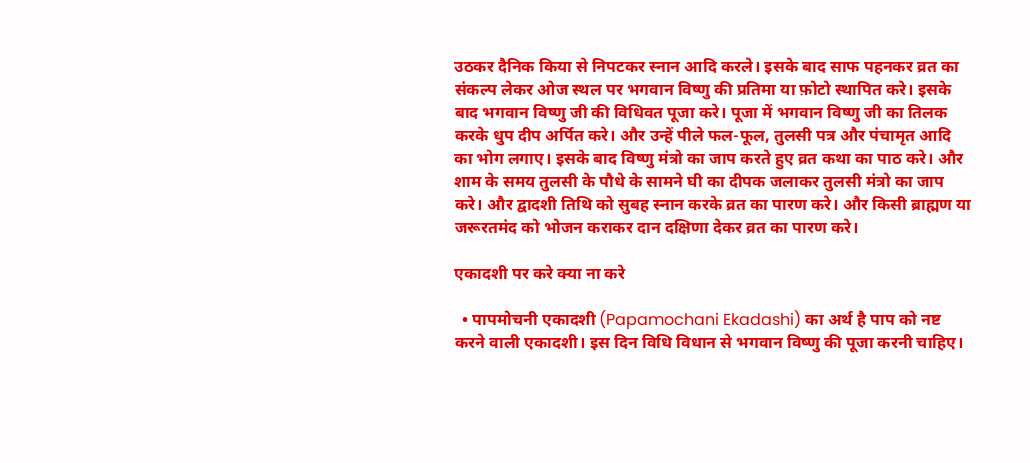उठकर दैनिक किया से निपटकर स्नान आदि करले। इसके बाद साफ पहनकर व्रत का संकल्प लेकर ओज स्थल पर भगवान विष्णु की प्रतिमा या फ़ोटो स्थापित करे। इसके बाद भगवान विष्णु जी की विधिवत पूजा करे। पूजा में भगवान विष्णु जी का तिलक करके धुप दीप अर्पित करे। और उन्हें पीले फल-फूल, तुलसी पत्र और पंचामृत आदि का भोग लगाए। इसके बाद विष्णु मंत्रो का जाप करते हुए व्रत कथा का पाठ करे। और शाम के समय तुलसी के पौधे के सामने घी का दीपक जलाकर तुलसी मंत्रो का जाप करे। और द्वादशी तिथि को सुबह स्नान करके व्रत का पारण करे। और किसी ब्राह्मण या जरूरतमंद को भोजन कराकर दान दक्षिणा देकर व्रत का पारण करे।

एकादशी पर करे क्या ना करे

  • पापमोचनी एकादशी (Papamochani Ekadashi) का अर्थ है पाप को नष्ट करने वाली एकादशी। इस दिन विधि विधान से भगवान विष्णु की पूजा करनी चाहिए।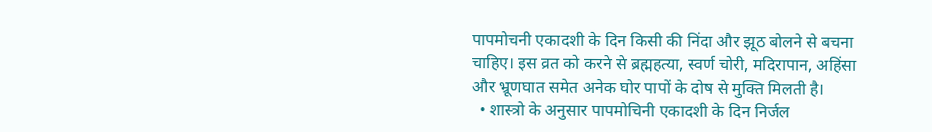पापमोचनी एकादशी के दिन किसी की निंदा और झूठ बोलने से बचना चाहिए। इस व्रत को करने से ब्रह्महत्या, स्वर्ण चोरी, मदिरापान, अहिंसा और भ्रूणघात समेत अनेक घोर पापों के दोष से मुक्ति मिलती है।
  • शास्त्रो के अनुसार पापमोचिनी एकादशी के दिन निर्जल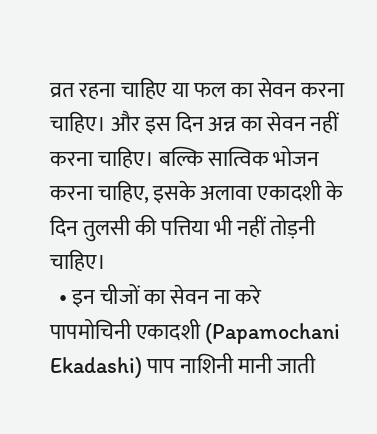व्रत रहना चाहिए या फल का सेवन करना चाहिए। और इस दिन अन्न का सेवन नहीं करना चाहिए। बल्कि सात्विक भोजन करना चाहिए, इसके अलावा एकादशी के दिन तुलसी की पत्तिया भी नहीं तोड़नी चाहिए।
  • इन चीजों का सेवन ना करे पापमोचिनी एकादशी (Papamochani Ekadashi) पाप नाशिनी मानी जाती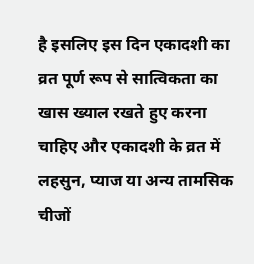है इसलिए इस दिन एकादशी का व्रत पूर्ण रूप से सात्विकता का खास ख्याल रखते हुए करना चाहिए और एकादशी के व्रत में लहसुन, प्याज या अन्य तामसिक चीजों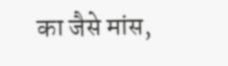का जैसे मांस,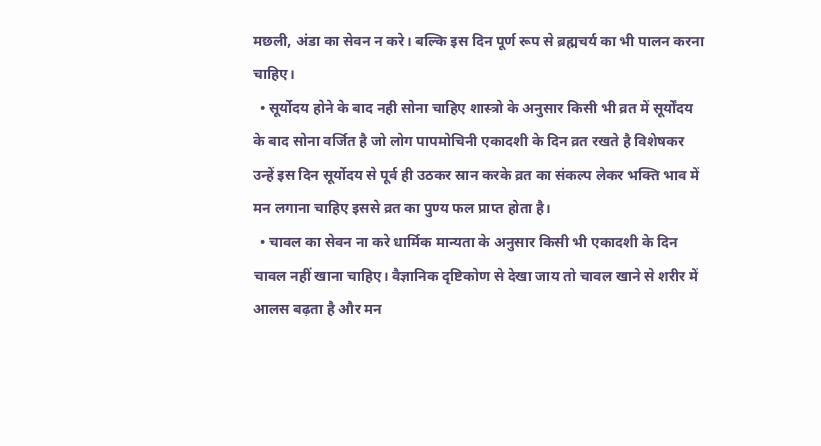मछली, अंडा का सेवन न करे। बल्कि इस दिन पूर्ण रूप से ब्रह्मचर्य का भी पालन करना चाहिए।
  • सूर्योदय होने के बाद नही सोना चाहिए शास्त्रो के अनुसार किसी भी व्रत में सूर्योंदय के बाद सोना वर्जित है जो लोग पापमोचिनी एकादशी के दिन व्रत रखते है विशेषकर उन्हें इस दिन सूर्योदय से पूर्व ही उठकर स्रान करके व्रत का संकल्प लेकर भक्ति भाव में मन लगाना चाहिए इससे व्रत का पुण्य फल प्राप्त होता है।
  • चावल का सेवन ना करे धार्मिक मान्यता के अनुसार किसी भी एकादशी के दिन चावल नहीं खाना चाहिए। वैज्ञानिक दृष्टिकोण से देखा जाय तो चावल खाने से शरीर में आलस बढ़ता है और मन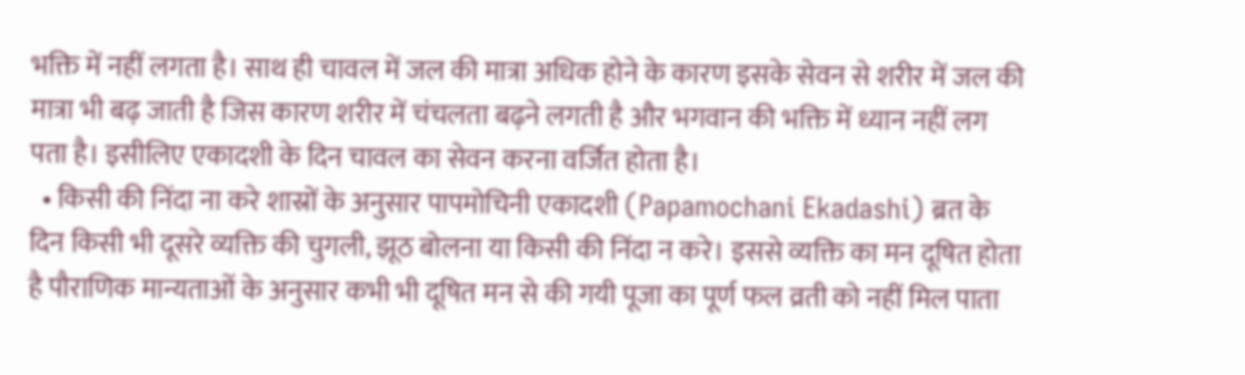भक्ति में नहीं लगता है। साथ ही चावल में जल की मात्रा अधिक होने के कारण इसके सेवन से शरीर में जल की मात्रा भी बढ़ जाती है जिस कारण शरीर में चंचलता बढ़ने लगती है और भगवान की भक्ति में ध्यान नहीं लग पता है। इसीलिए एकादशी के दिन चावल का सेवन करना वर्जित होता है।
  • किसी की निंदा ना करे शास्रों के अनुसार पापमोचिनी एकादशी (Papamochani Ekadashi) ब्रत के दिन किसी भी दूसरे व्यक्ति की चुगली, झूठ बोलना या किसी की निंदा न करे। इससे व्यक्ति का मन दूषित होता है पौराणिक मान्यताओं के अनुसार कभी भी दूषित मन से की गयी पूजा का पूर्ण फल व्रती को नहीं मिल पाता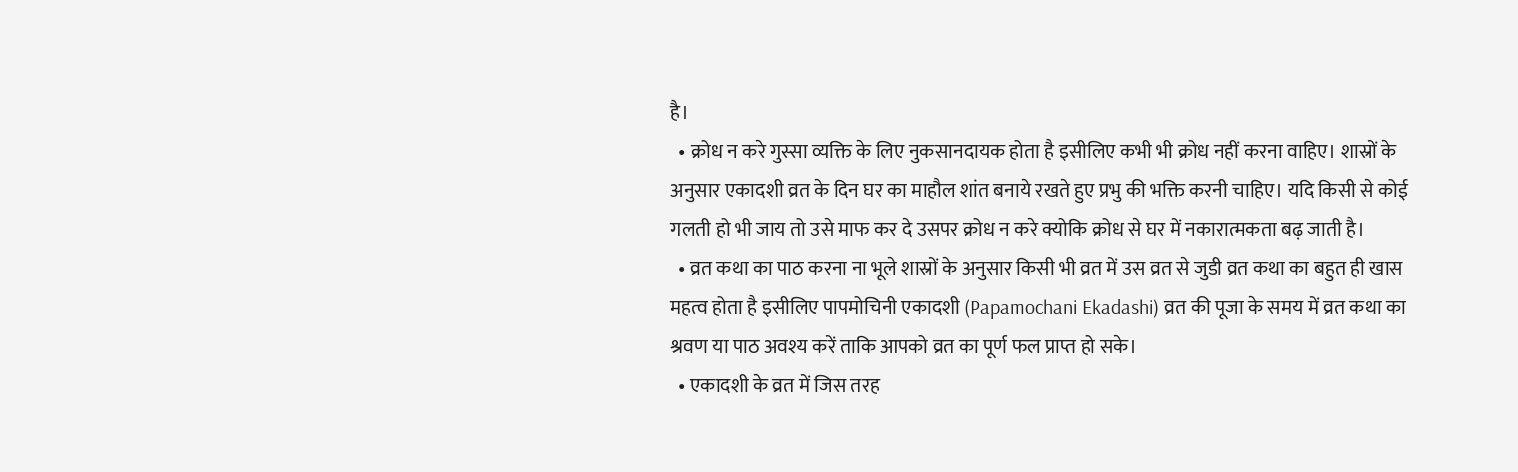है।
  • क्रोध न करे गुस्सा व्यक्ति के लिए नुकसानदायक होता है इसीलिए कभी भी क्रोध नहीं करना वाहिए। शास्रों के अनुसार एकादशी व्रत के दिन घर का माहौल शांत बनाये रखते हुए प्रभु की भक्ति करनी चाहिए। यदि किसी से कोई गलती हो भी जाय तो उसे माफ कर दे उसपर क्रोध न करे क्योकि क्रोध से घर में नकारात्मकता बढ़ जाती है।
  • व्रत कथा का पाठ करना ना भूले शास्रों के अनुसार किसी भी व्रत में उस व्रत से जुडी व्रत कथा का बहुत ही खास महत्व होता है इसीलिए पापमोचिनी एकादशी (Papamochani Ekadashi) व्रत की पूजा के समय में व्रत कथा का श्रवण या पाठ अवश्य करें ताकि आपको व्रत का पूर्ण फल प्राप्त हो सके।
  • एकादशी के व्रत में जिस तरह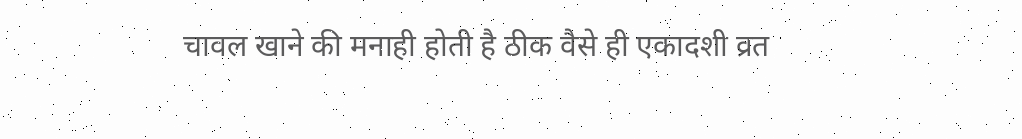चावल खाने की मनाही होती है ठीक वैसे ही एकादशी व्रत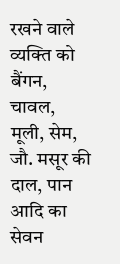रखने वाले व्यक्ति को बैंगन, चावल, मूली, सेम, जौ. मसूर की दाल, पान आदि का सेवन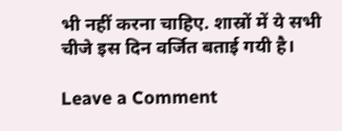भी नहीं करना चाहिए. शास्रों में ये सभी चीजे इस दिन वर्जित बताई गयी है।

Leave a Comment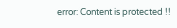error: Content is protected !!